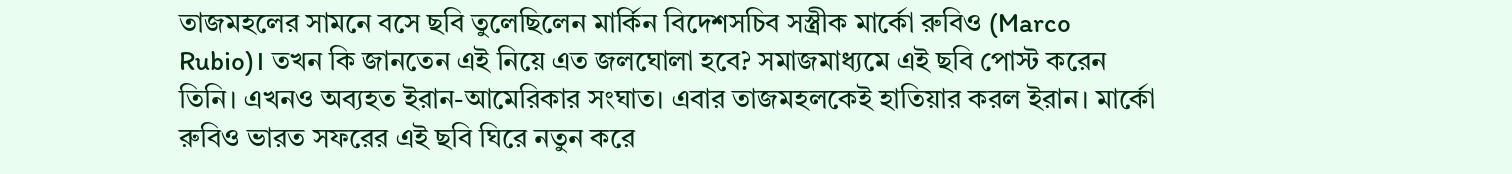তাজমহলের সামনে বসে ছবি তুলেছিলেন মার্কিন বিদেশসচিব সস্ত্রীক মার্কো রুবিও (Marco Rubio)। তখন কি জানতেন এই নিয়ে এত জলঘোলা হবে? সমাজমাধ্যমে এই ছবি পোস্ট করেন তিনি। এখনও অব্যহত ইরান-আমেরিকার সংঘাত। এবার তাজমহলকেই হাতিয়ার করল ইরান। মার্কো রুবিও ভারত সফরের এই ছবি ঘিরে নতুন করে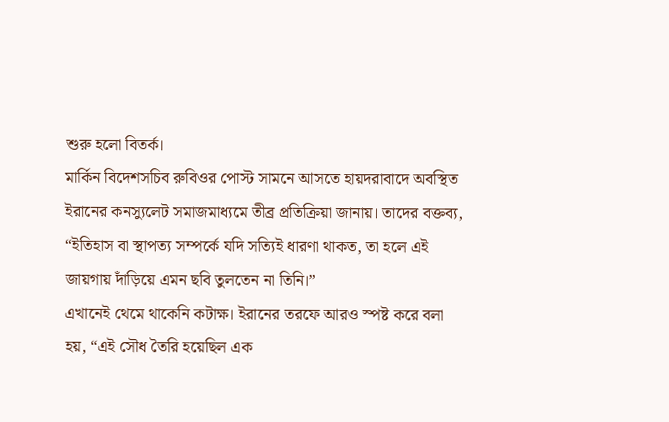শুরু হলো বিতর্ক।
মার্কিন বিদেশসচিব রুবিওর পোস্ট সামনে আসতে হায়দরাবাদে অবস্থিত ইরানের কনস্যুলেট সমাজমাধ্যমে তীব্র প্রতিক্রিয়া জানায়। তাদের বক্তব্য, “ইতিহাস বা স্থাপত্য সম্পর্কে যদি সত্যিই ধারণা থাকত, তা হলে এই জায়গায় দাঁড়িয়ে এমন ছবি তুলতেন না তিনি।”
এখানেই থেমে থাকেনি কটাক্ষ। ইরানের তরফে আরও স্পষ্ট করে বলা হয়, “এই সৌধ তৈরি হয়েছিল এক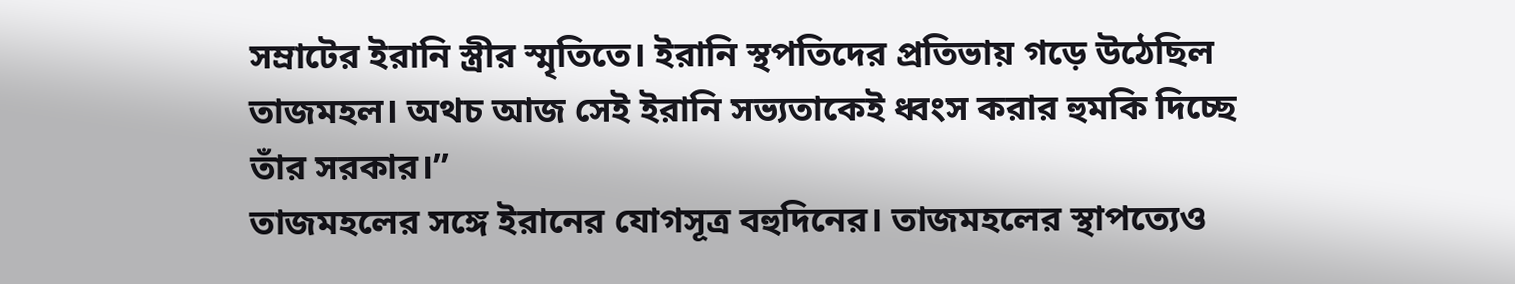সম্রাটের ইরানি স্ত্রীর স্মৃতিতে। ইরানি স্থপতিদের প্রতিভায় গড়ে উঠেছিল তাজমহল। অথচ আজ সেই ইরানি সভ্যতাকেই ধ্বংস করার হুমকি দিচ্ছে তাঁর সরকার।”
তাজমহলের সঙ্গে ইরানের যোগসূত্র বহুদিনের। তাজমহলের স্থাপত্যেও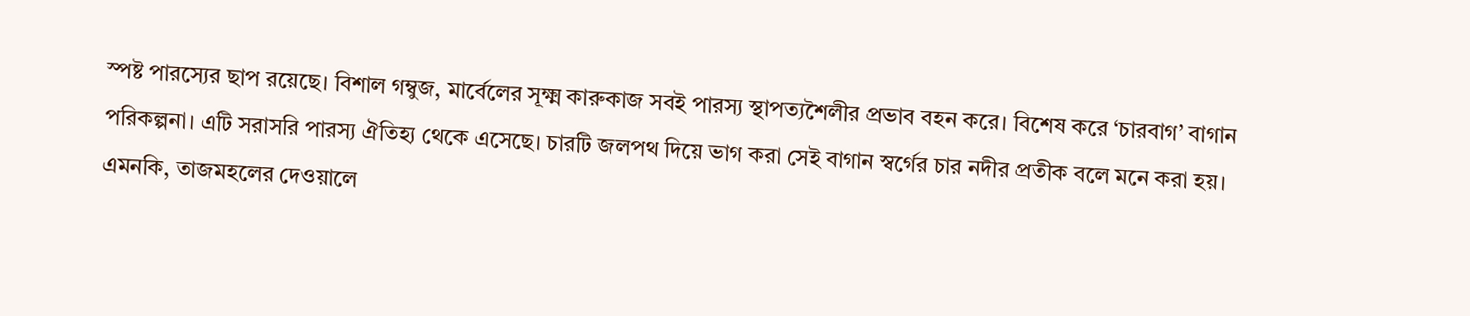স্পষ্ট পারস্যের ছাপ রয়েছে। বিশাল গম্বুজ, মার্বেলের সূক্ষ্ম কারুকাজ সবই পারস্য স্থাপত্যশৈলীর প্রভাব বহন করে। বিশেষ করে ‘চারবাগ’ বাগান পরিকল্পনা। এটি সরাসরি পারস্য ঐতিহ্য থেকে এসেছে। চারটি জলপথ দিয়ে ভাগ করা সেই বাগান স্বর্গের চার নদীর প্রতীক বলে মনে করা হয়।
এমনকি, তাজমহলের দেওয়ালে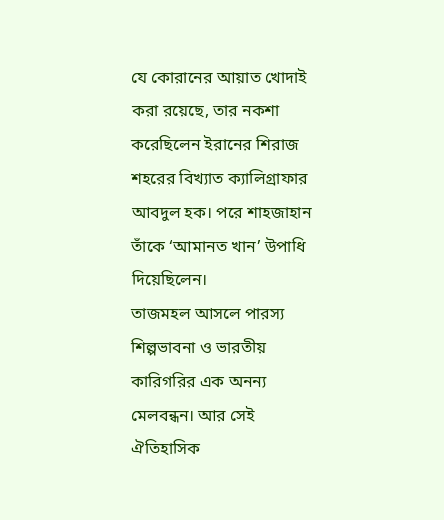যে কোরানের আয়াত খোদাই করা রয়েছে, তার নকশা করেছিলেন ইরানের শিরাজ শহরের বিখ্যাত ক্যালিগ্রাফার আবদুল হক। পরে শাহজাহান তাঁকে ‘আমানত খান’ উপাধি দিয়েছিলেন।
তাজমহল আসলে পারস্য শিল্পভাবনা ও ভারতীয় কারিগরির এক অনন্য মেলবন্ধন। আর সেই ঐতিহাসিক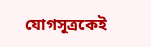যোগসূত্রকেই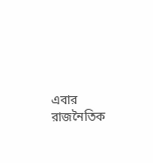এবার রাজনৈতিক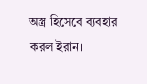অস্ত্র হিসেবে ব্যবহার করল ইরান।